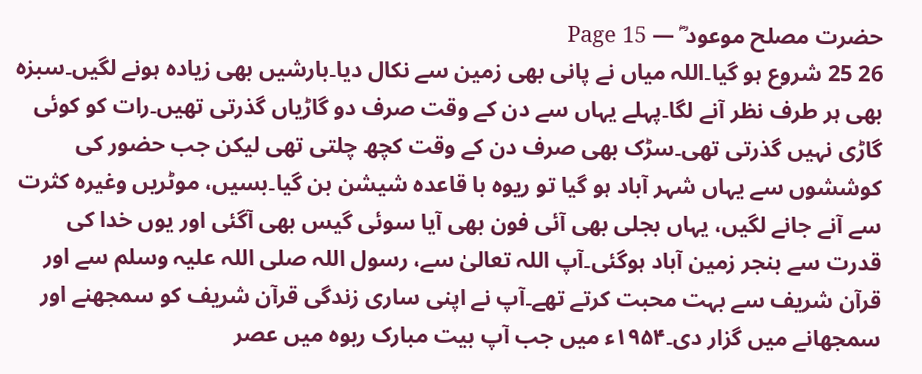حضرت مصلح موعود ؓ — Page 15
26 25 شروع ہو گیا۔اللہ میاں نے پانی بھی زمین سے نکال دیا۔بارشیں بھی زیادہ ہونے لگیں۔سبزہ بھی ہر طرف نظر آنے لگا۔پہلے یہاں سے دن کے وقت صرف دو گاڑیاں گذرتی تھیں۔رات کو کوئی گاڑی نہیں گذرتی تھی۔سڑک بھی صرف دن کے وقت کچھ چلتی تھی لیکن جب حضور کی کوششوں سے یہاں شہر آباد ہو گیا تو ریوه با قاعدہ شیشن بن گیا۔بسیں، موٹریں وغیرہ کثرت سے آنے جانے لگیں، یہاں بجلی بھی آئی فون بھی آیا سوئی گیس بھی آگئی اور یوں خدا کی قدرت سے بنجر زمین آباد ہوگئی۔آپ اللہ تعالیٰ سے، رسول اللہ صلی اللہ علیہ وسلم سے اور قرآن شریف سے بہت محبت کرتے تھے۔آپ نے اپنی ساری زندگی قرآن شریف کو سمجھنے اور سمجھانے میں گزار دی۔۱۹۵۴ء میں جب آپ بیت مبارک ربوہ میں عصر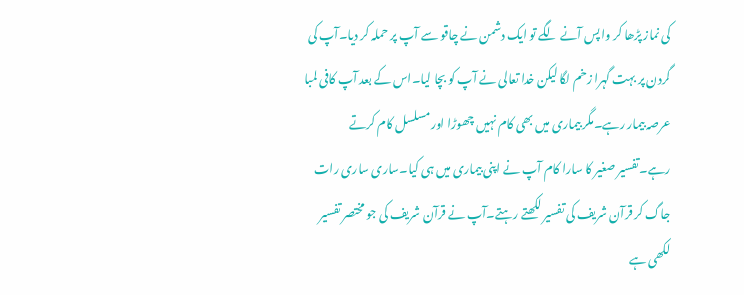کی نماز پڑھا کر واپس آنے لگے تو ایک دشمن نے چاقو سے آپ پر حملہ کر دیا۔آپ کی گردن پر بہت گہرا زخم لگا لیکن خدا تعالی نے آپ کو بچا لیا۔اس کے بعد آپ کافی لمبا عرصہ بیمار رہے۔مگر بیماری میں بھی کام نہیں چھوڑا اور مسلسل کام کرتے رہے۔تفسیر صغیر کا سارا کام آپ نے اپنی بیماری میں ہی کیا۔ساری ساری رات جاگ کر قرآن شریف کی تفسیر لکھتے رہتے۔آپ نے قرآن شریف کی جو مختصر تفسیر لکھی ہے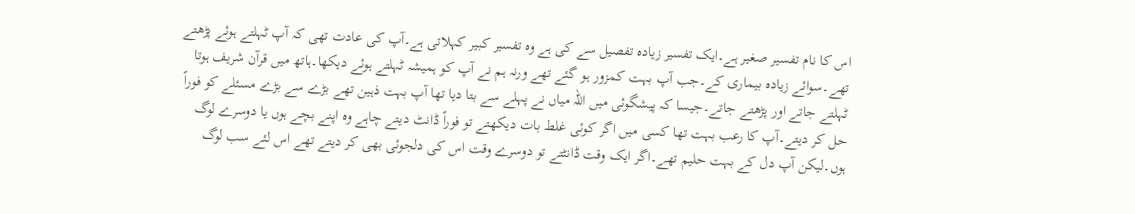اس کا نام تفسیر صغیر ہے۔ایک تفسیر زیادہ تفصیل سے کی ہے وہ تفسیر کبیر کہلاتی ہے۔آپ کی عادت تھی کہ آپ ٹہلتے ہوئے پڑھتے تھے۔سوائے زیادہ بیماری کے۔جب آپ بہت کمزور ہو گئے تھے ورنہ ہم نے آپ کو ہمیشہ ٹہلتے ہوئے دیکھا۔ہاتھ میں قرآن شریف ہوتا ٹہلتے جاتے اور پڑھتے جاتے۔جیسا کہ پیشگوئی میں اللہ میاں نے پہلے سے بتا دیا تھا آپ بہت ذہین تھے بڑے سے بڑے مسئلے کو فوراً حل کر دیتے۔آپ کا رعب بہت تھا کسی میں اگر کوئی غلط بات دیکھتے تو فوراً ڈانٹ دیتے چاہے وہ اپنے بچے ہوں یا دوسرے لوگ ہوں۔لیکن آپ دل کے بہت حلیم تھے۔اگر ایک وقت ڈانٹتے تو دوسرے وقت اس کی دلجوئی بھی کر دیتے تھے اس لئے سب لوگ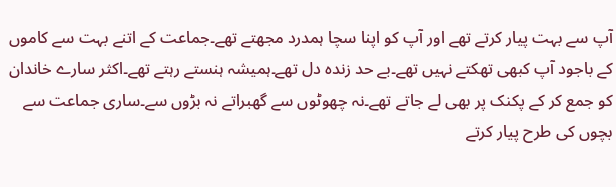آپ سے بہت پیار کرتے تھے اور آپ کو اپنا سچا ہمدرد مجھتے تھے۔جماعت کے اتنے بہت سے کاموں کے باجود آپ کبھی تھکتے نہیں تھے۔بے حد زندہ دل تھے۔ہمیشہ ہنستے رہتے تھے۔اکثر سارے خاندان کو جمع کر کے پکنک پر بھی لے جاتے تھے۔نہ چھوٹوں سے گھبراتے نہ بڑوں سے۔ساری جماعت سے بچوں کی طرح پیار کرتے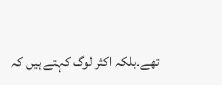تھے۔بلکہ اکثر لوگ کہتے ہیں کہ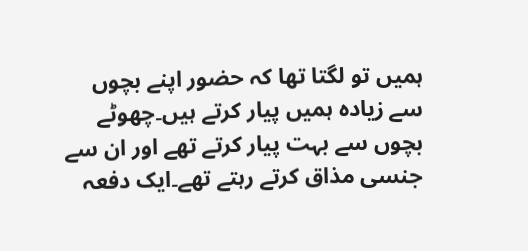ہمیں تو لگتا تھا کہ حضور اپنے بچوں سے زیادہ ہمیں پیار کرتے ہیں۔چھوٹے بچوں سے بہت پیار کرتے تھے اور ان سے جنسی مذاق کرتے رہتے تھے۔ایک دفعہ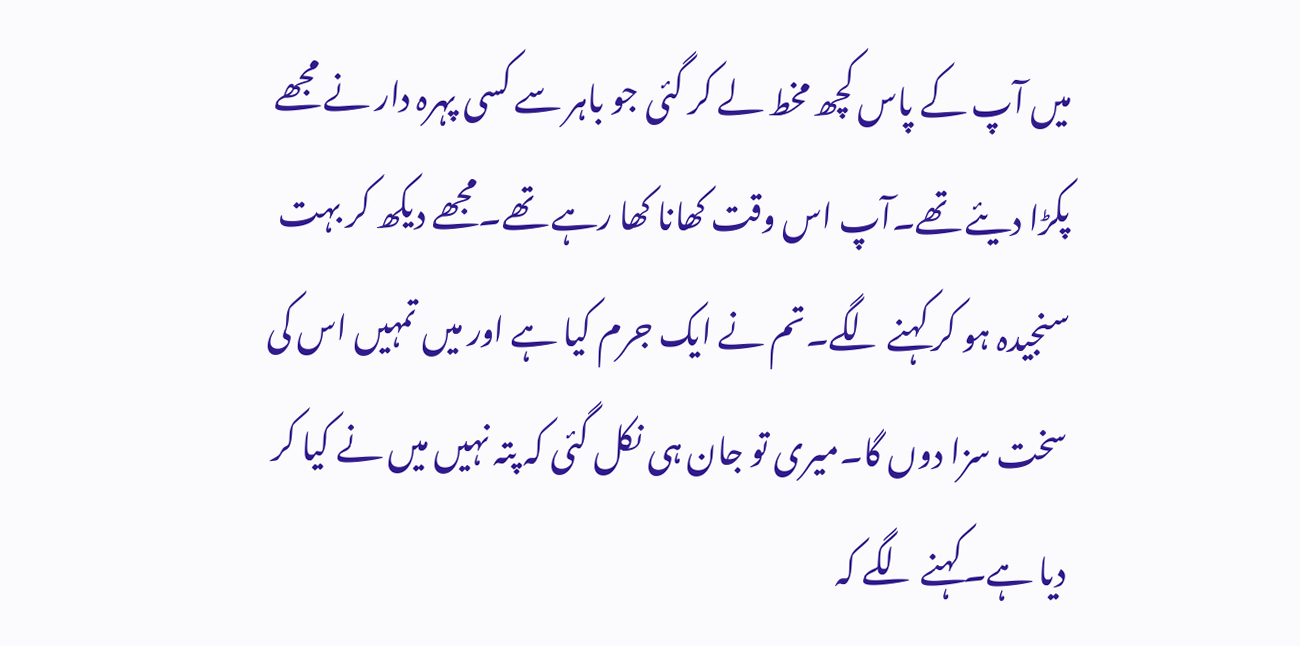میں آپ کے پاس کچھ مخط لے کر گئی جو باہر سے کسی پہرہ دار نے مجھے پکڑا دیئے تھے۔آپ اس وقت کھانا کھا رہے تھے۔مجھے دیکھ کر بہت سنجیدہ ہو کر کہنے لگے۔تم نے ایک جرم کیا ہے اور میں تمہیں اس کی سخت سزا دوں گا۔میری تو جان ہی نکل گئی کہ پتہ نہیں میں نے کیا کر دیا ہے۔کہنے لگے کہ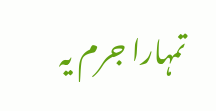تمہارا جرم یہ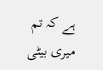ہے کہ تم میری بیٹی